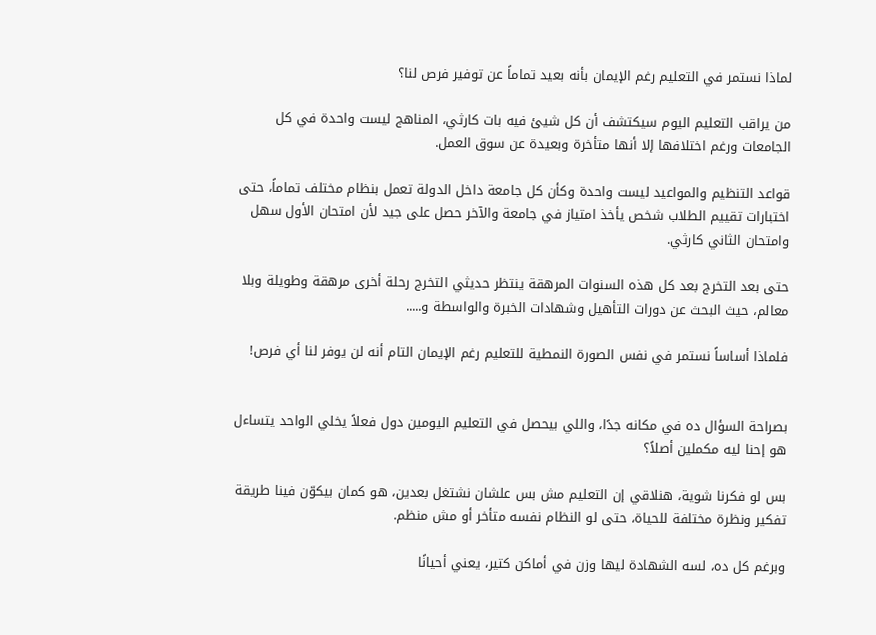لماذا نستمر في التعليم رغم الإيمان بأنه بعيد تماماً عن توفير فرص لنا؟

من يراقب التعليم اليوم سيكتشف أن كل شيئ فيه بات كارثي، المناهج ليست واحدة في كل الجامعات ورغم اختلافها إلا أنها متأخرة وبعيدة عن سوق العمل.

قواعد التنظيم والمواعيد ليست واحدة وكأن كل جامعة داخل الدولة تعمل بنظام مختلف تماماً، حتى اختبارات تقييم الطلاب شخص يأخذ امتياز في جامعة والآخر حصل على جيد لأن امتحان الأول سهل وامتحان الثاني كارثي.

حتى بعد التخرج بعد كل هذه السنوات المرهقة ينتظر حديثي التخرج رحلة أخرى مرهقة وطويلة وبلا معالم، حيث البحث عن دورات التأهيل وشهادات الخبرة والواسطة و.....

فلماذا أساساً نستمر في نفس الصورة النمطية للتعليم رغم الإيمان التام أنه لن يوفر لنا أي فرص!


بصراحة السؤال ده في مكانه جدًا، واللي بيحصل في التعليم اليومين دول فعلاً يخلي الواحد يتساءل هو إحنا ليه مكملين أصلاً؟

بس لو فكرنا شوية، هنلاقي إن التعليم مش بس علشان نشتغل بعدين، هو كمان بيكوّن فينا طريقة تفكير ونظرة مختلفة للحياة، حتى لو النظام نفسه متأخر أو مش منظم.

وبرغم كل ده، لسه الشهادة ليها وزن في أماكن كتير، يعني أحيانًا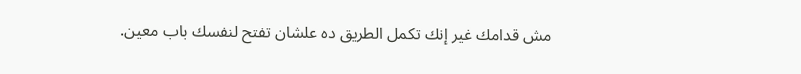مش قدامك غير إنك تكمل الطريق ده علشان تفتح لنفسك باب معين.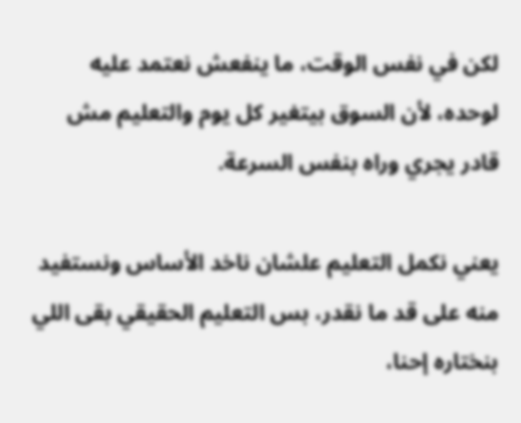لكن في نفس الوقت، ما ينفعش نعتمد عليه لوحده، لأن السوق بيتغير كل يوم والتعليم مش قادر يجري وراه بنفس السرعة.

يعني نكمل التعليم علشان ناخد الأساس ونستفيد منه على قد ما نقدر، بس التعليم الحقيقي بقى اللي بنختاره إحنا،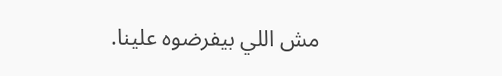مش اللي بيفرضوه علينا.